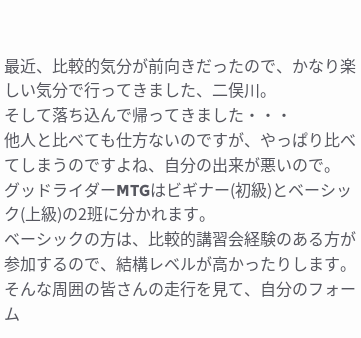最近、比較的気分が前向きだったので、かなり楽しい気分で行ってきました、二俣川。
そして落ち込んで帰ってきました・・・
他人と比べても仕方ないのですが、やっぱり比べてしまうのですよね、自分の出来が悪いので。
グッドライダーMTGはビギナー(初級)とベーシック(上級)の2班に分かれます。
ベーシックの方は、比較的講習会経験のある方が参加するので、結構レベルが高かったりします。
そんな周囲の皆さんの走行を見て、自分のフォーム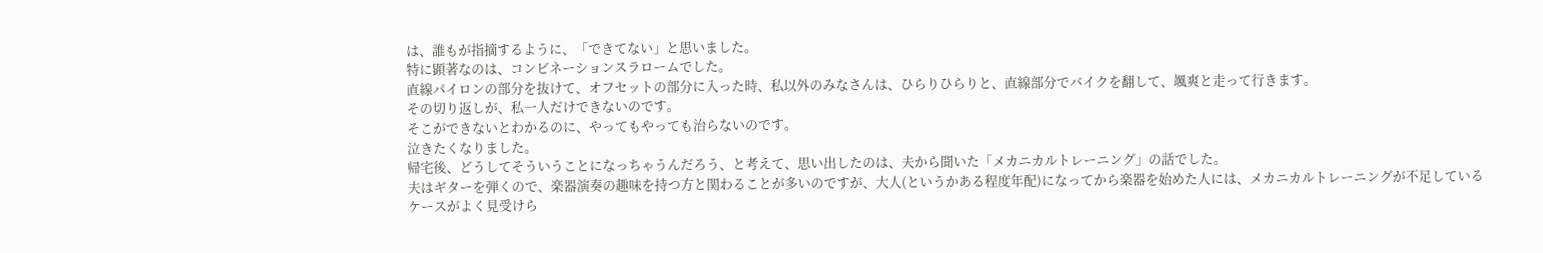は、誰もが指摘するように、「できてない」と思いました。
特に顕著なのは、コンビネーションスラロームでした。
直線パイロンの部分を抜けて、オフセットの部分に入った時、私以外のみなさんは、ひらりひらりと、直線部分でバイクを翻して、颯爽と走って行きます。
その切り返しが、私一人だけできないのです。
そこができないとわかるのに、やってもやっても治らないのです。
泣きたくなりました。
帰宅後、どうしてそういうことになっちゃうんだろう、と考えて、思い出したのは、夫から聞いた「メカニカルトレーニング」の話でした。
夫はギターを弾くので、楽器演奏の趣味を持つ方と関わることが多いのですが、大人(というかある程度年配)になってから楽器を始めた人には、メカニカルトレーニングが不足しているケースがよく見受けら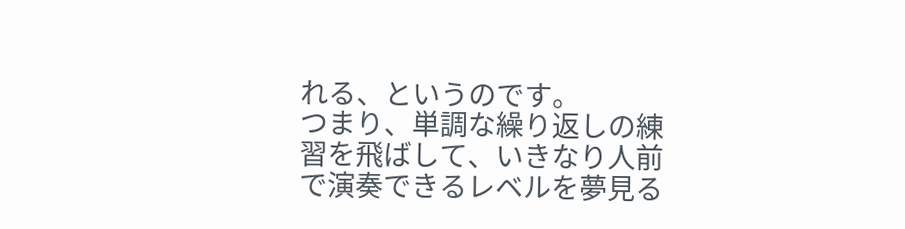れる、というのです。
つまり、単調な繰り返しの練習を飛ばして、いきなり人前で演奏できるレベルを夢見る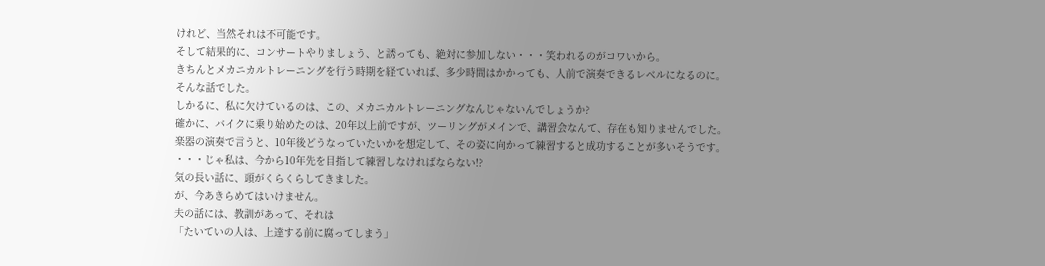けれど、当然それは不可能です。
そして結果的に、コンサートやりましょう、と誘っても、絶対に参加しない・・・笑われるのがコワいから。
きちんとメカニカルトレーニングを行う時期を経ていれば、多少時間はかかっても、人前で演奏できるレベルになるのに。
そんな話でした。
しかるに、私に欠けているのは、この、メカニカルトレーニングなんじゃないんでしょうか?
確かに、バイクに乗り始めたのは、20年以上前ですが、ツーリングがメインで、講習会なんて、存在も知りませんでした。
楽器の演奏で言うと、10年後どうなっていたいかを想定して、その姿に向かって練習すると成功することが多いそうです。
・・・じゃ私は、今から10年先を目指して練習しなければならない!?
気の長い話に、頭がくらくらしてきました。
が、今あきらめてはいけません。
夫の話には、教訓があって、それは
「たいていの人は、上達する前に腐ってしまう」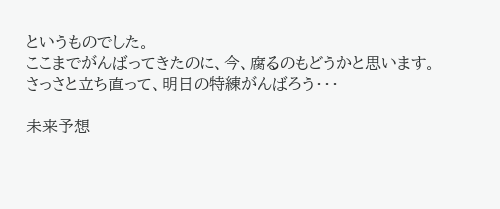というものでした。
ここまでがんばってきたのに、今、腐るのもどうかと思います。
さっさと立ち直って、明日の特練がんばろう・・・

未来予想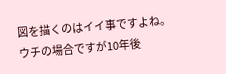図を描くのはイイ事ですよね。
ウチの場合ですが10年後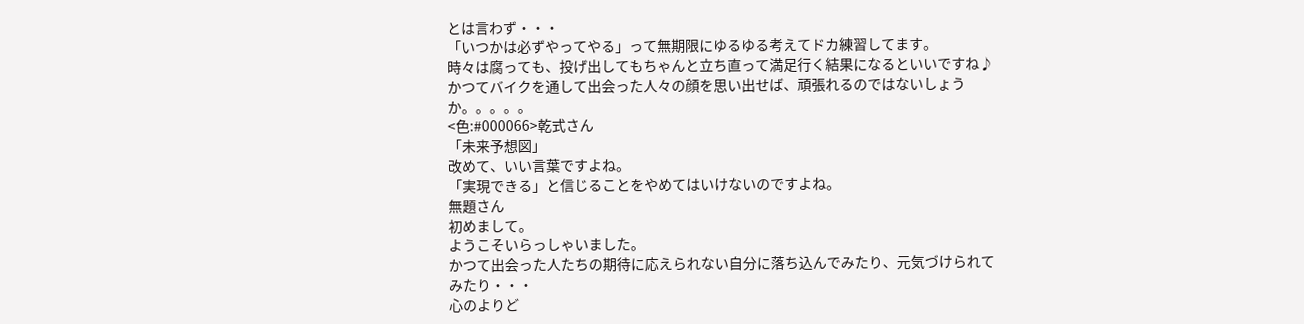とは言わず・・・
「いつかは必ずやってやる」って無期限にゆるゆる考えてドカ練習してます。
時々は腐っても、投げ出してもちゃんと立ち直って満足行く結果になるといいですね♪
かつてバイクを通して出会った人々の顔を思い出せば、頑張れるのではないしょうか。。。。。
<色:#000066>乾式さん
「未来予想図」
改めて、いい言葉ですよね。
「実現できる」と信じることをやめてはいけないのですよね。
無題さん
初めまして。
ようこそいらっしゃいました。
かつて出会った人たちの期待に応えられない自分に落ち込んでみたり、元気づけられてみたり・・・
心のよりど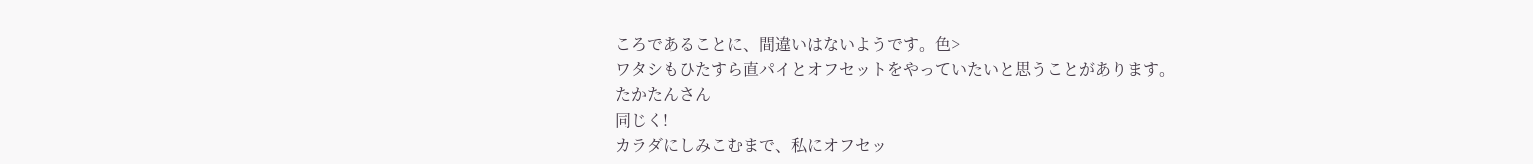ころであることに、間違いはないようです。色>
ワタシもひたすら直パイとオフセットをやっていたいと思うことがあります。
たかたんさん
同じく!
カラダにしみこむまで、私にオフセッ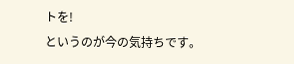トを!
というのが今の気持ちです。